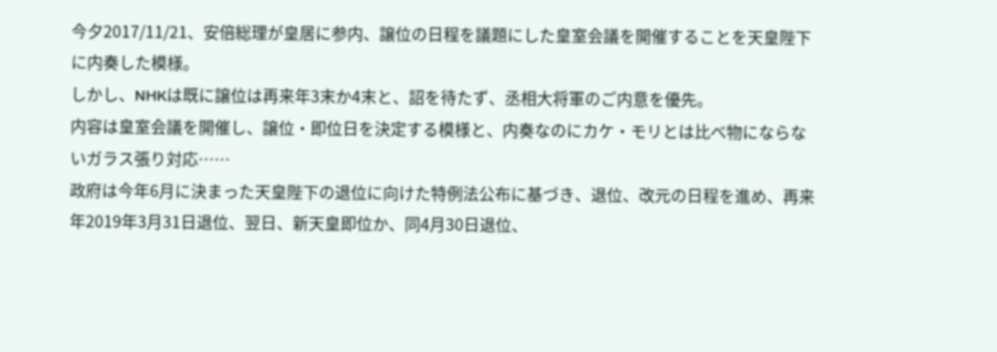今夕2017/11/21、安倍総理が皇居に参内、譲位の日程を議題にした皇室会議を開催することを天皇陛下に内奏した模様。
しかし、NHKは既に譲位は再来年3末か4末と、詔を待たず、丞相大将軍のご内意を優先。
内容は皇室会議を開催し、譲位・即位日を決定する模様と、内奏なのにカケ・モリとは比べ物にならないガラス張り対応……
政府は今年6月に決まった天皇陛下の退位に向けた特例法公布に基づき、退位、改元の日程を進め、再来年2019年3月31日退位、翌日、新天皇即位か、同4月30日退位、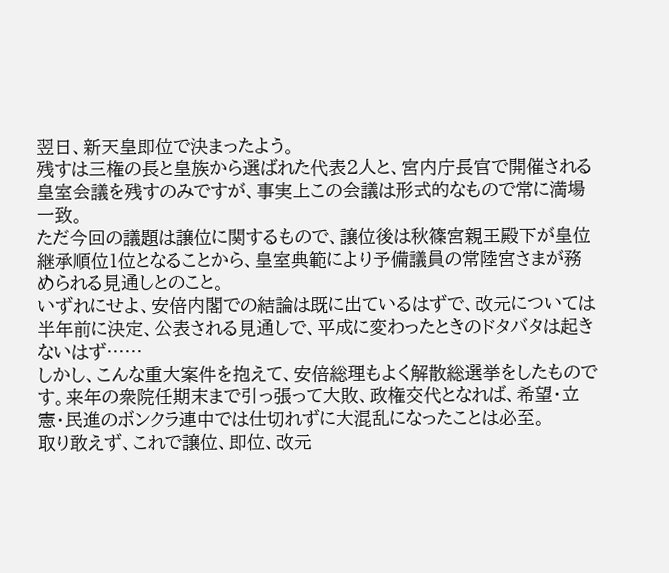翌日、新天皇即位で決まったよう。
残すは三権の長と皇族から選ばれた代表2人と、宮内庁長官で開催される皇室会議を残すのみですが、事実上この会議は形式的なもので常に満場一致。
ただ今回の議題は譲位に関するもので、譲位後は秋篠宮親王殿下が皇位継承順位1位となることから、皇室典範により予備議員の常陸宮さまが務められる見通しとのこと。
いずれにせよ、安倍内閣での結論は既に出ているはずで、改元については半年前に決定、公表される見通しで、平成に変わったときのドタバタは起きないはず……
しかし、こんな重大案件を抱えて、安倍総理もよく解散総選挙をしたものです。来年の衆院任期末まで引っ張って大敗、政権交代となれば、希望・立憲・民進のボンクラ連中では仕切れずに大混乱になったことは必至。
取り敢えず、これで譲位、即位、改元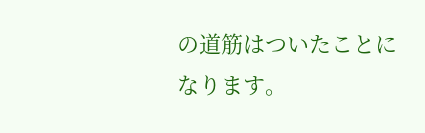の道筋はついたことになります。